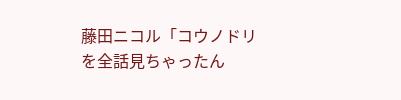藤田ニコル「コウノドリを全話見ちゃったん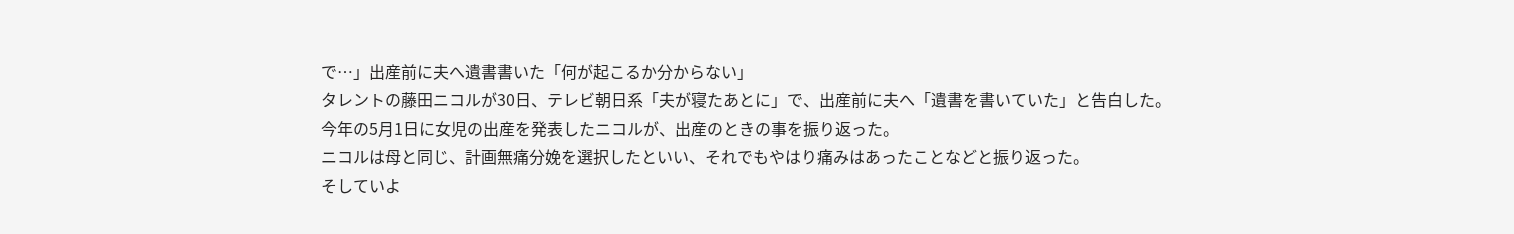で…」出産前に夫へ遺書書いた「何が起こるか分からない」
タレントの藤田ニコルが30日、テレビ朝日系「夫が寝たあとに」で、出産前に夫へ「遺書を書いていた」と告白した。
今年の5月1日に女児の出産を発表したニコルが、出産のときの事を振り返った。
ニコルは母と同じ、計画無痛分娩を選択したといい、それでもやはり痛みはあったことなどと振り返った。
そしていよ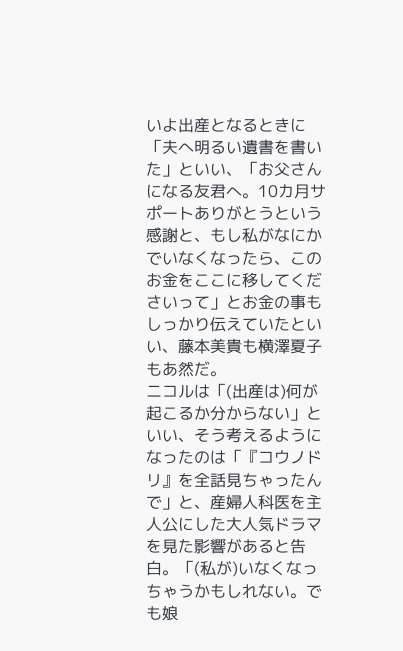いよ出産となるときに「夫へ明るい遺書を書いた」といい、「お父さんになる友君へ。10カ月サポートありがとうという感謝と、もし私がなにかでいなくなったら、このお金をここに移してくださいって」とお金の事もしっかり伝えていたといい、藤本美貴も横澤夏子もあ然だ。
ニコルは「(出産は)何が起こるか分からない」といい、そう考えるようになったのは「『コウノドリ』を全話見ちゃったんで」と、産婦人科医を主人公にした大人気ドラマを見た影響があると告白。「(私が)いなくなっちゃうかもしれない。でも娘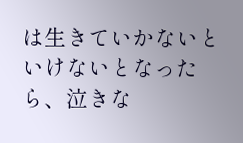は生きていかないといけないとなったら、泣きな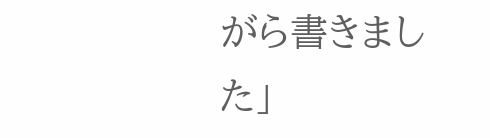がら書きました」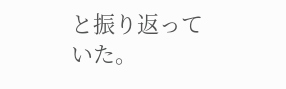と振り返っていた。